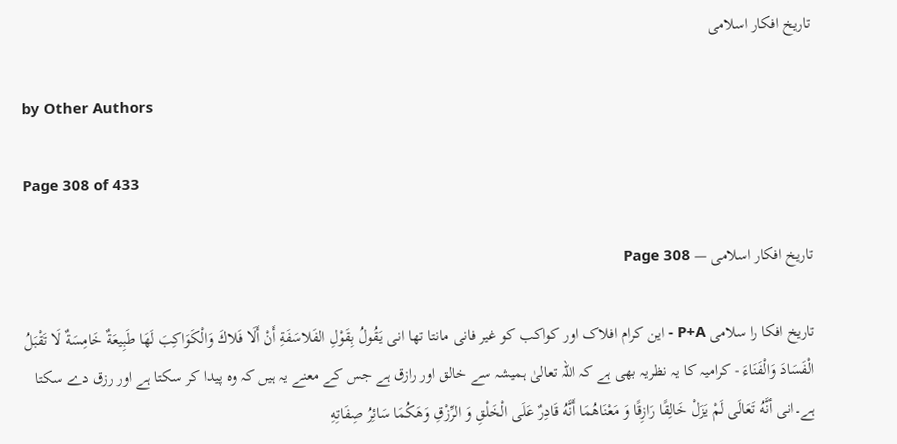تاریخ افکار اسلامی

by Other Authors

Page 308 of 433

تاریخ افکار اسلامی — Page 308

تاریخ افکا را سلامی P+A - این کرام افلاک اور کواکب کو غیر فانی مانتا تھا انى يَقُولُ بِقَوْلِ الفَلاسَفَةِ أَنْ أَلَا فَلاكَ وَالْكَوَاكِبَ لَهَا طَبِيعَةٌ خَامِسَةٌ لَا تَقْبَلُ الْفَسَادَ وَالْفَنَاءَ - کرامیہ کا یہ نظریہ بھی ہے کہ اللہ تعالیٰ ہمیشہ سے خالق اور رازق ہے جس کے معنے یہ ہیں کہ وہ پیدا کر سکتا ہے اور رزق دے سکتا ہے۔انى أنَّهُ تَعَالَى لَمْ يَزَلْ خَالِقًا رَازِقًا وَ مَعْنَاهُمَا أَنَّهُ قَادِرٌ عَلَى الْخَلْقِ وَ الرِّزْقِ وَهَكُمَا سَائِرُ صِفَاتِهِ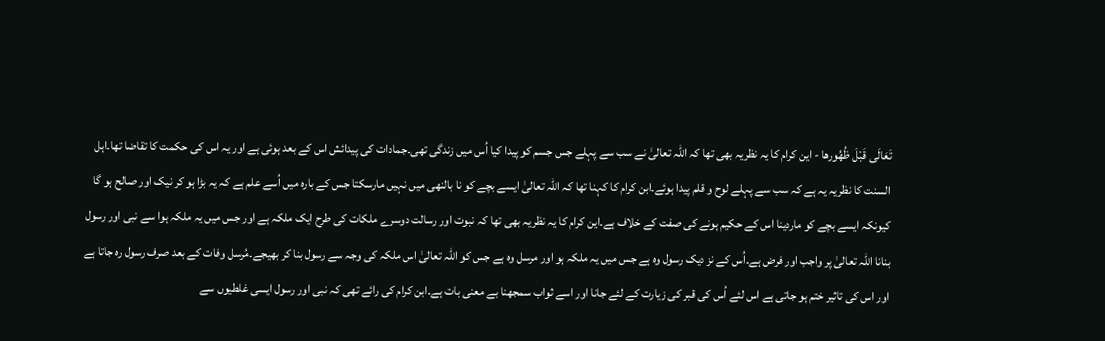تَعَالَى قَبْلَ ظُهُورها - این کرام کا یہ نظریہ بھی تھا کہ اللہ تعالیٰ نے سب سے پہلے جس جسم کو پیدا کیا اُس میں زندگی تھی۔جمادات کی پیدائش اس کے بعد ہوئی ہے اور یہ اس کی حکمت کا تقاضا تھا۔اہل السنت کا نظریہ یہ ہے کہ سب سے پہلے لوح و قلم پیدا ہوئے۔ابن کرام کا کہنا تھا کہ اللہ تعالیٰ ایسے بچے کو نا بالنھی میں نہیں مارسکتا جس کے بارہ میں اُسے علم ہے کہ یہ بڑا ہو کر نیک اور صالح ہو گا کیونکہ ایسے بچے کو ماردینا اس کے حکیم ہونے کی صفت کے خلاف ہے۔این کرام کا یہ نظریہ بھی تھا کہ نبوت اور رسالت دوسرے ملکات کی طرح ایک ملکہ ہے اور جس میں یہ ملکہ ہوا سے نبی اور رسول بنانا اللہ تعالیٰ پر واجب اور فرض ہے۔اُس کے نز دیک رسول وہ ہے جس میں یہ ملکہ ہو اور مرسل وہ ہے جس کو اللہ تعالیٰ اس ملکہ کی وجہ سے رسول بنا کر بھیجے۔مُرسل وفات کے بعد صرف رسول رہ جاتا ہے اور اس کی تاثیر ختم ہو جاتی ہے اس لئے اُس کی قبر کی زیارت کے لئے جانا اور اسے ثواب سمجھنا بے معنی بات ہے۔ابن کرام کی رائے تھی کہ نبی اور رسول ایسی غلطیوں سے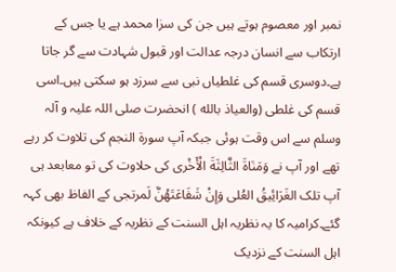نمبر اور معصوم ہوتے ہیں جن کی سزا محمد ہے یا جس کے ارتکاب سے انسان درجہ عدالت اور قبول شہادت سے گر جاتا ہے۔دوسری قسم کی غلطیاں نبی سے سرزد ہو سکتی ہیں۔اسی قسم کی غلطی (والعیاذ بالله ) انحضرت صلی اللہ علیہ و آلہ وسلم سے اس وقت ہوئی جبکہ آپ سورۃ النجم کی تلاوت کر رہے تھے اور آپ نے وَمَنَاةَ الثَّالِثَةَ الْأَخْرى کی حلاوت کی تو معابعد ہی آپ تلک الغَرَائِيقُ العُلى وَإِنْ شَفَاعَتَهُنَّ لَمرتجى كے الفاظ بھی کہہ گئے۔کرامیہ کا یہ نظریہ اہل السنت کے نظریہ کے خلاف ہے کیونکہ اہل السنت کے نزدیک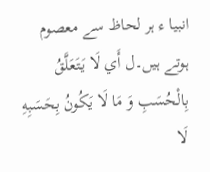انبیا ء ہر لحاظ سے معصوم ہوتے ہیں۔ل أَي لَا يَتَعَلَّقُ بِالْحُسَبِ وَ مَا لَا يَكُونُ بِحَسَبِهِ لَا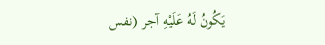يَكُونُ لَهُ عَلَيْهِ آجر (نفس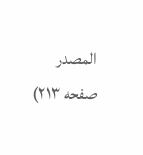المصدر صفحه ۲۱۳)